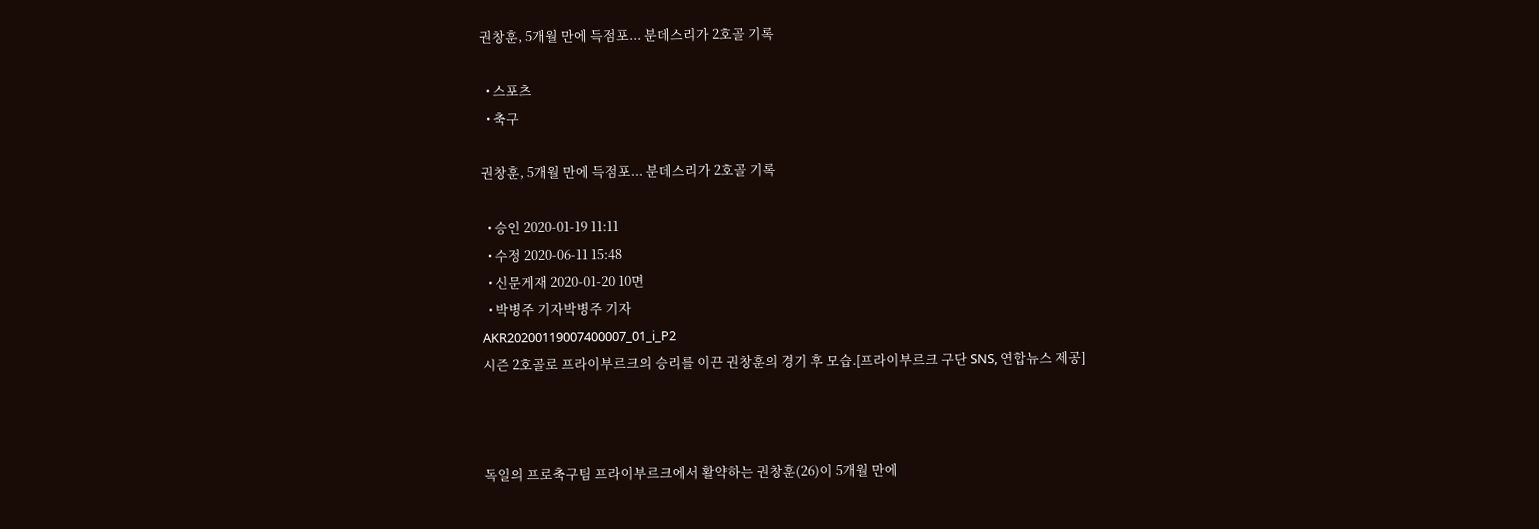권창훈, 5개월 만에 득점포... 분데스리가 2호골 기록

  • 스포츠
  • 축구

권창훈, 5개월 만에 득점포... 분데스리가 2호골 기록

  • 승인 2020-01-19 11:11
  • 수정 2020-06-11 15:48
  • 신문게재 2020-01-20 10면
  • 박병주 기자박병주 기자
AKR20200119007400007_01_i_P2
시즌 2호골로 프라이부르크의 승리를 이끈 권창훈의 경기 후 모습.[프라이부르크 구단 SNS, 연합뉴스 제공]



독일의 프로축구팀 프라이부르크에서 활약하는 권창훈(26)이 5개월 만에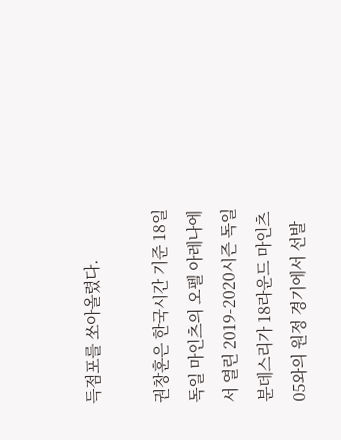득점포를 쏘아올렸다.

권창훈은 한국시간 기준 18일 독일 마인츠의 오펠 아레나에서 열린 2019-2020시즌 독일 분데스리가 18라운드 마인츠05와의 원정 경기에서 선발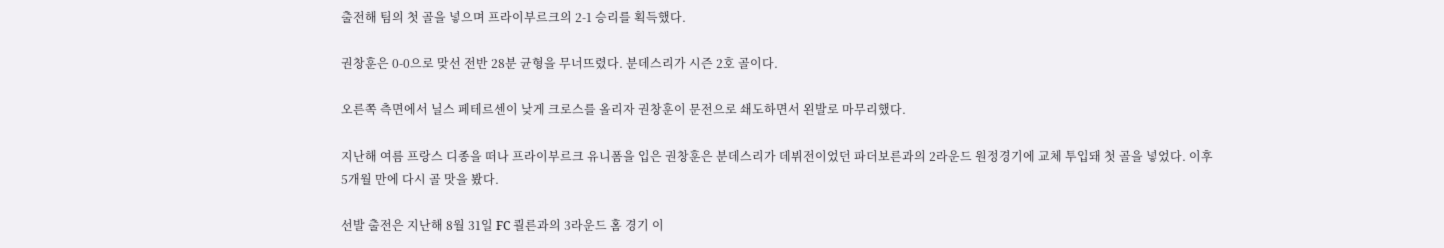출전해 팀의 첫 골을 넣으며 프라이부르크의 2-1 승리를 획득했다.

권창훈은 0-0으로 맞선 전반 28분 균형을 무너뜨렸다. 분데스리가 시즌 2호 골이다.

오른쪽 측면에서 닐스 페테르센이 낮게 크로스를 올리자 권창훈이 문전으로 쇄도하면서 왼발로 마무리했다.

지난해 여름 프랑스 디종을 떠나 프라이부르크 유니폼을 입은 권창훈은 분데스리가 데뷔전이었던 파더보른과의 2라운드 원정경기에 교체 투입돼 첫 골을 넣었다. 이후 5개월 만에 다시 골 맛을 봤다.

선발 출전은 지난해 8월 31일 FC 쾰른과의 3라운드 홈 경기 이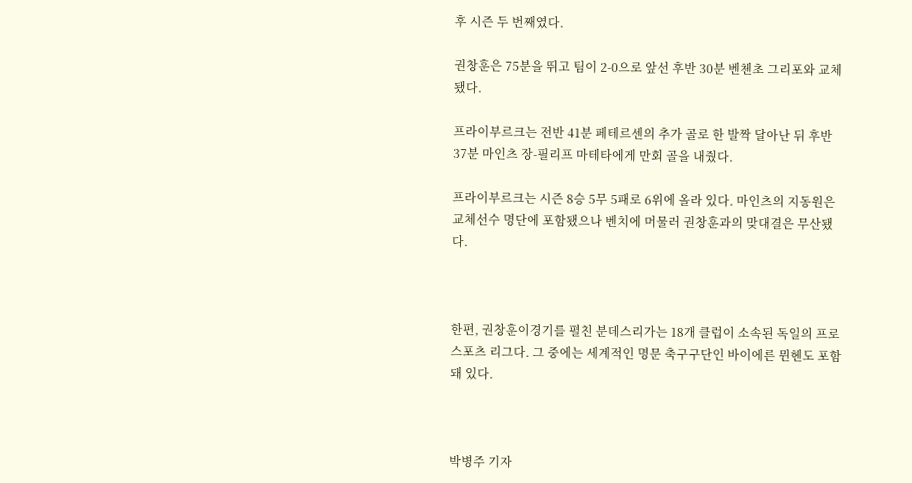후 시즌 두 번째였다.

권창훈은 75분을 뛰고 팀이 2-0으로 앞선 후반 30분 벤첸초 그리포와 교체됐다.

프라이부르크는 전반 41분 페테르센의 추가 골로 한 발짝 달아난 뒤 후반 37분 마인츠 장-필리프 마테타에게 만회 골을 내줬다.

프라이부르크는 시즌 8승 5무 5패로 6위에 올라 있다. 마인츠의 지동원은 교체선수 명단에 포함됐으나 벤치에 머물러 권창훈과의 맞대결은 무산됐다.



한편, 권창훈이경기를 펼친 분데스리가는 18개 클럽이 소속된 독일의 프로스포츠 리그다. 그 중에는 세계적인 명문 축구구단인 바이에른 뮌헨도 포함돼 있다.



박병주 기자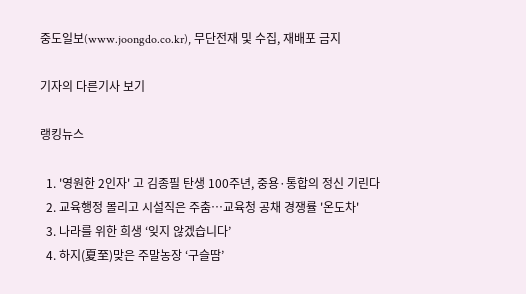중도일보(www.joongdo.co.kr), 무단전재 및 수집, 재배포 금지

기자의 다른기사 보기

랭킹뉴스

  1. '영원한 2인자' 고 김종필 탄생 100주년, 중용·통합의 정신 기린다
  2. 교육행정 몰리고 시설직은 주춤…교육청 공채 경쟁률 '온도차'
  3. 나라를 위한 희생 ‘잊지 않겠습니다’
  4. 하지(夏至)맞은 주말농장 ‘구슬땀’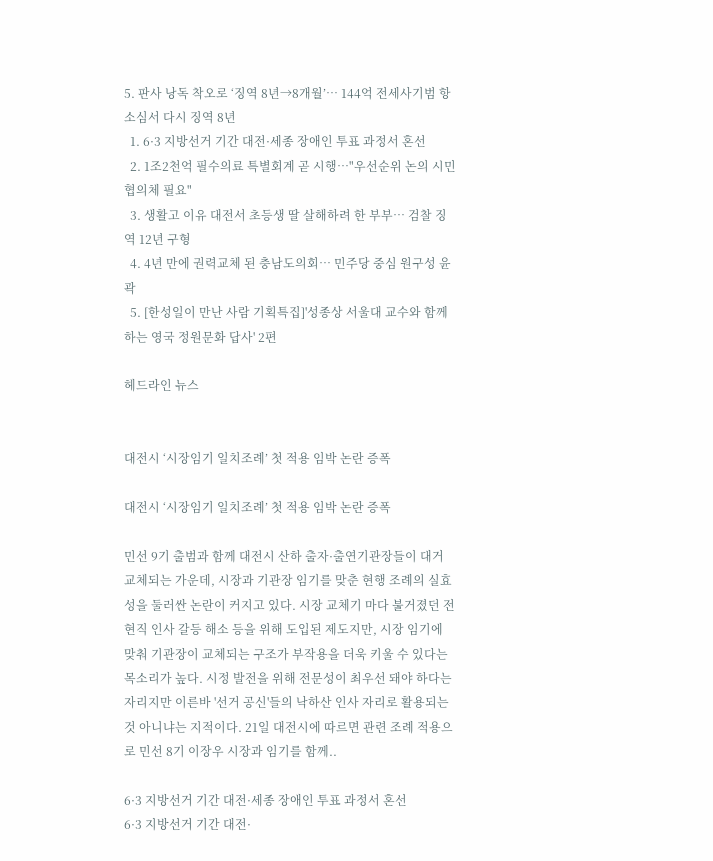5. 판사 낭독 착오로 ‘징역 8년→8개월’… 144억 전세사기범 항소심서 다시 징역 8년
  1. 6·3 지방선거 기간 대전·세종 장애인 투표 과정서 혼선
  2. 1조2천억 필수의료 특별회계 곧 시행…"우선순위 논의 시민협의체 필요"
  3. 생활고 이유 대전서 초등생 딸 살해하려 한 부부… 검찰 징역 12년 구형
  4. 4년 만에 권력교체 된 충남도의회… 민주당 중심 원구성 윤곽
  5. [한성일이 만난 사람 기획특집]'성종상 서울대 교수와 함께 하는 영국 정원문화 답사' 2편

헤드라인 뉴스


대전시 ‘시장임기 일치조례’ 첫 적용 임박 논란 증폭

대전시 ‘시장임기 일치조례’ 첫 적용 임박 논란 증폭

민선 9기 출범과 함께 대전시 산하 출자·출연기관장들이 대거 교체되는 가운데, 시장과 기관장 임기를 맞춘 현행 조례의 실효성을 둘러싼 논란이 커지고 있다. 시장 교체기 마다 불거졌던 전 현직 인사 갈등 해소 등을 위해 도입된 제도지만, 시장 임기에 맞춰 기관장이 교체되는 구조가 부작용을 더욱 키울 수 있다는 목소리가 높다. 시정 발전을 위해 전문성이 최우선 돼야 하다는 자리지만 이른바 '선거 공신'들의 낙하산 인사 자리로 활용되는 것 아니냐는 지적이다. 21일 대전시에 따르면 관련 조례 적용으로 민선 8기 이장우 시장과 임기를 함께..

6·3 지방선거 기간 대전·세종 장애인 투표 과정서 혼선
6·3 지방선거 기간 대전·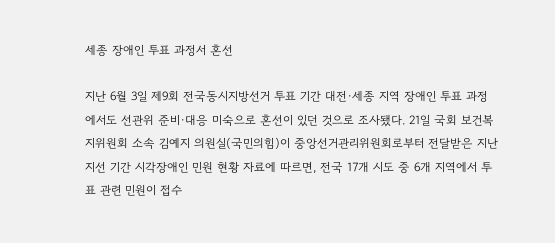세종 장애인 투표 과정서 혼선

지난 6월 3일 제9회 전국동시지방선거 투표 기간 대전·세종 지역 장애인 투표 과정에서도 선관위 준비·대응 미숙으로 혼선이 있던 것으로 조사됐다. 21일 국회 보건복지위원회 소속 김예지 의원실(국민의힘)이 중앙선거관리위원회로부터 전달받은 지난 지선 기간 시각장애인 민원 현황 자료에 따르면, 전국 17개 시도 중 6개 지역에서 투표 관련 민원이 접수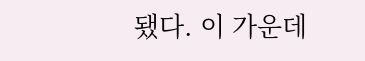됐다. 이 가운데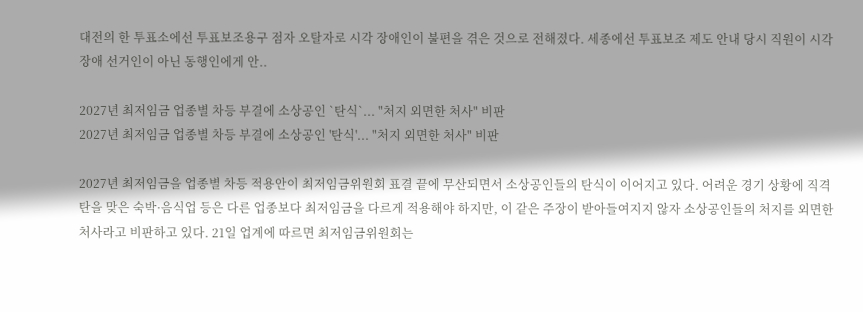대전의 한 투표소에선 투표보조용구 점자 오탈자로 시각 장애인이 불편을 겪은 것으로 전해졌다. 세종에선 투표보조 제도 안내 당시 직원이 시각장애 선거인이 아닌 동행인에게 안..

2027년 최저임금 업종별 차등 부결에 소상공인 `탄식`... "처지 외면한 처사" 비판
2027년 최저임금 업종별 차등 부결에 소상공인 '탄식'... "처지 외면한 처사" 비판

2027년 최저임금을 업종별 차등 적용안이 최저임금위원회 표결 끝에 무산되면서 소상공인들의 탄식이 이어지고 있다. 어려운 경기 상황에 직격탄을 맞은 숙박·음식업 등은 다른 업종보다 최저임금을 다르게 적용해야 하지만, 이 같은 주장이 받아들여지지 않자 소상공인들의 처지를 외면한 처사라고 비판하고 있다. 21일 업계에 따르면 최저임금위원회는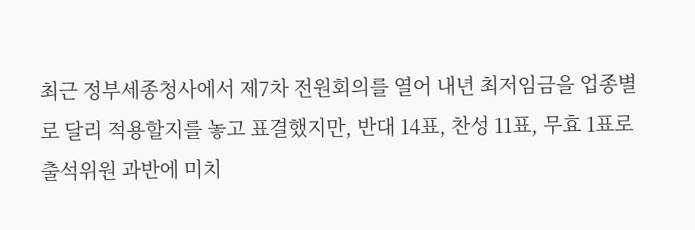최근 정부세종청사에서 제7차 전원회의를 열어 내년 최저임금을 업종별로 달리 적용할지를 놓고 표결했지만, 반대 14표, 찬성 11표, 무효 1표로 출석위원 과반에 미치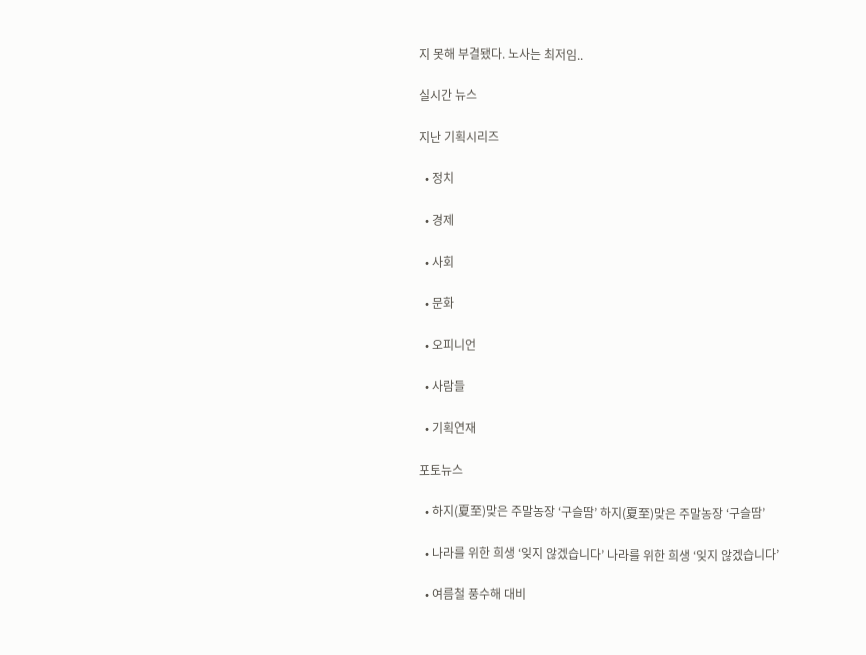지 못해 부결됐다. 노사는 최저임..

실시간 뉴스

지난 기획시리즈

  • 정치

  • 경제

  • 사회

  • 문화

  • 오피니언

  • 사람들

  • 기획연재

포토뉴스

  • 하지(夏至)맞은 주말농장 ‘구슬땀’ 하지(夏至)맞은 주말농장 ‘구슬땀’

  • 나라를 위한 희생 ‘잊지 않겠습니다’ 나라를 위한 희생 ‘잊지 않겠습니다’

  • 여름철 풍수해 대비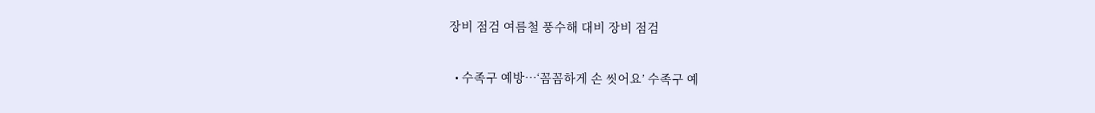장비 점검 여름철 풍수해 대비 장비 점검

  • 수족구 예방…‘꼼꼼하게 손 씻어요’ 수족구 예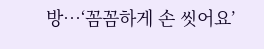방…‘꼼꼼하게 손 씻어요’